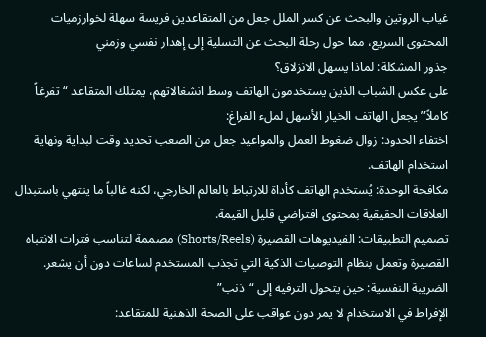غياب الروتين والبحث عن كسر الملل جعل من المتقاعدين فريسة سهلة لخوارزميات المحتوى السريع، مما حول رحلة البحث عن التسلية إلى إهدار نفسي وزمني
جذور المشكلة: لماذا يسهل الانزلاق؟
على عكس الشباب الذين يستخدمون الهاتف وسط انشغالاتهم، يمتلك المتقاعد “تفرغاً كاملاً” يجعل الهاتف الخيار الأسهل لملء الفراغ:
اختفاء الحدود: زوال ضغوط العمل والمواعيد جعل من الصعب تحديد وقت لبداية ونهاية استخدام الهاتف.
مكافحة الوحدة: يُستخدم الهاتف كأداة للارتباط بالعالم الخارجي، لكنه غالباً ما ينتهي باستبدال العلاقات الحقيقية بمحتوى افتراضي قليل القيمة.
تصميم التطبيقات: الفيديوهات القصيرة (Shorts/Reels) مصممة لتناسب فترات الانتباه القصيرة وتعمل بنظام التوصيات الذكية التي تجذب المستخدم لساعات دون أن يشعر.
الضريبة النفسية: حين يتحول الترفيه إلى “ذنب”
الإفراط في الاستخدام لا يمر دون عواقب على الصحة الذهنية للمتقاعد: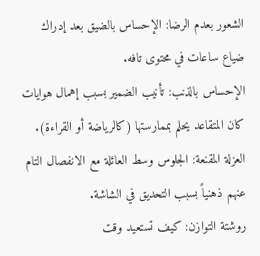الشعور بعدم الرضا: الإحساس بالضيق بعد إدراك ضياع ساعات في محتوى تافه.
الإحساس بالذنب: تأنيب الضمير بسبب إهمال هوايات كان المتقاعد يحلم بممارستها (كالرياضة أو القراءة).
العزلة المقنعة: الجلوس وسط العائلة مع الانفصال التام عنهم ذهنياً بسبب التحديق في الشاشة.
روشتة التوازن: كيف تستعيد وقت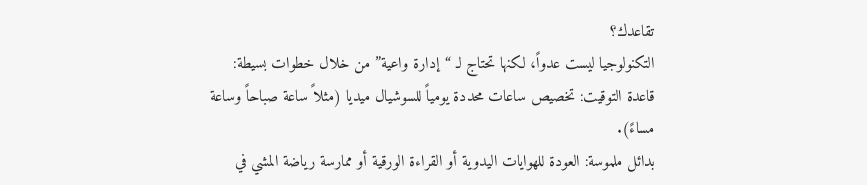تقاعدك؟
التكنولوجيا ليست عدواً، لكنها تحتاج لـ “إدارة واعية” من خلال خطوات بسيطة:
قاعدة التوقيت: تخصيص ساعات محددة يومياً للسوشيال ميديا (مثلاً ساعة صباحاً وساعة مساءً).
بدائل ملموسة: العودة للهوايات اليدوية أو القراءة الورقية أو ممارسة رياضة المشي في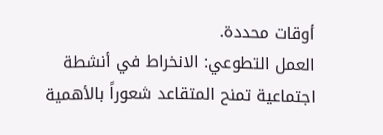أوقات محددة.
العمل التطوعي: الانخراط في أنشطة اجتماعية تمنح المتقاعد شعوراً بالأهمية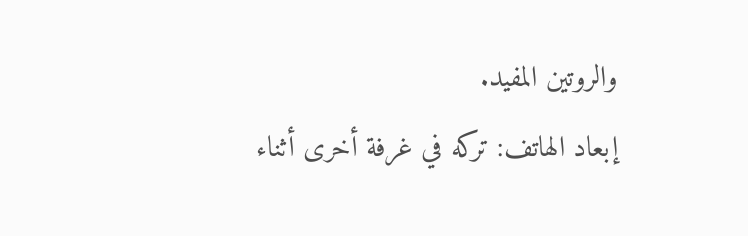والروتين المفيد.
إبعاد الهاتف: تركه في غرفة أخرى أثناء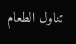تناول الطعام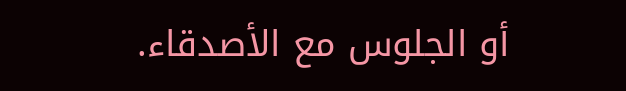أو الجلوس مع الأصدقاء.